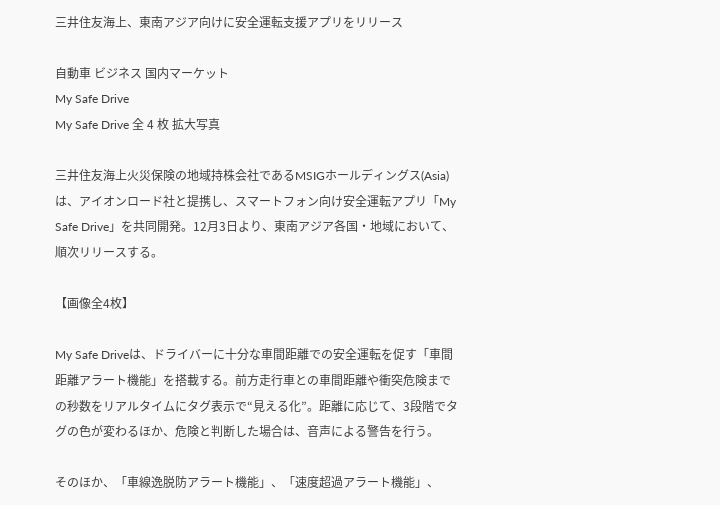三井住友海上、東南アジア向けに安全運転支援アプリをリリース

自動車 ビジネス 国内マーケット
My Safe Drive
My Safe Drive 全 4 枚 拡大写真

三井住友海上火災保険の地域持株会社であるMSIGホールディングス(Asia)は、アイオンロード社と提携し、スマートフォン向け安全運転アプリ「My Safe Drive」を共同開発。12月3日より、東南アジア各国・地域において、順次リリースする。

【画像全4枚】

My Safe Driveは、ドライバーに十分な車間距離での安全運転を促す「車間距離アラート機能」を搭載する。前方走行車との車間距離や衝突危険までの秒数をリアルタイムにタグ表示で“見える化”。距離に応じて、3段階でタグの色が変わるほか、危険と判断した場合は、音声による警告を行う。

そのほか、「車線逸脱防アラート機能」、「速度超過アラート機能」、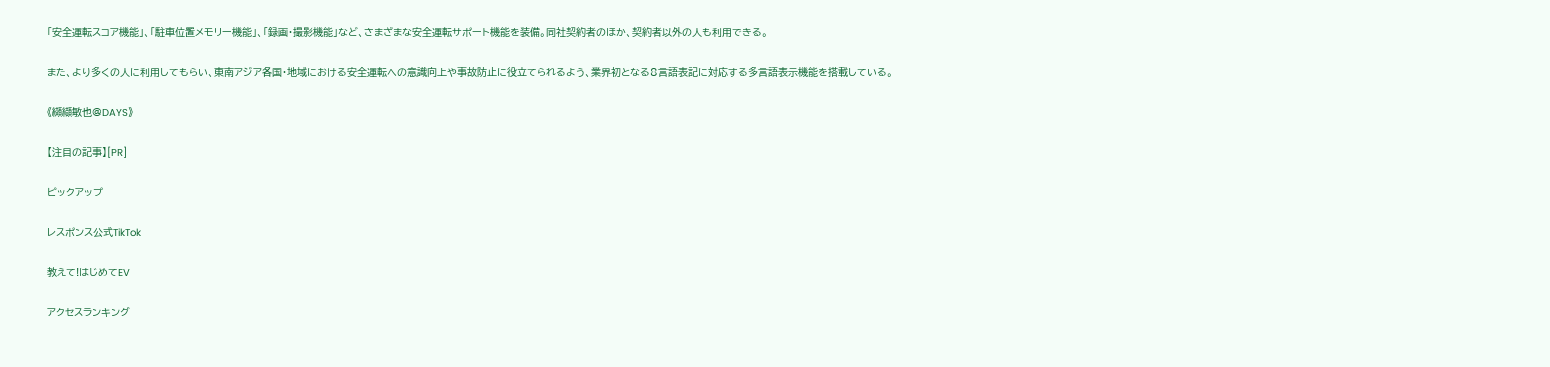「安全運転スコア機能」、「駐車位置メモリー機能」、「録画・撮影機能」など、さまざまな安全運転サポート機能を装備。同社契約者のほか、契約者以外の人も利用できる。

また、より多くの人に利用してもらい、東南アジア各国・地域における安全運転への意識向上や事故防止に役立てられるよう、業界初となる8言語表記に対応する多言語表示機能を搭載している。

《纐纈敏也@DAYS》

【注目の記事】[PR]

ピックアップ

レスポンス公式TikTok

教えて!はじめてEV

アクセスランキング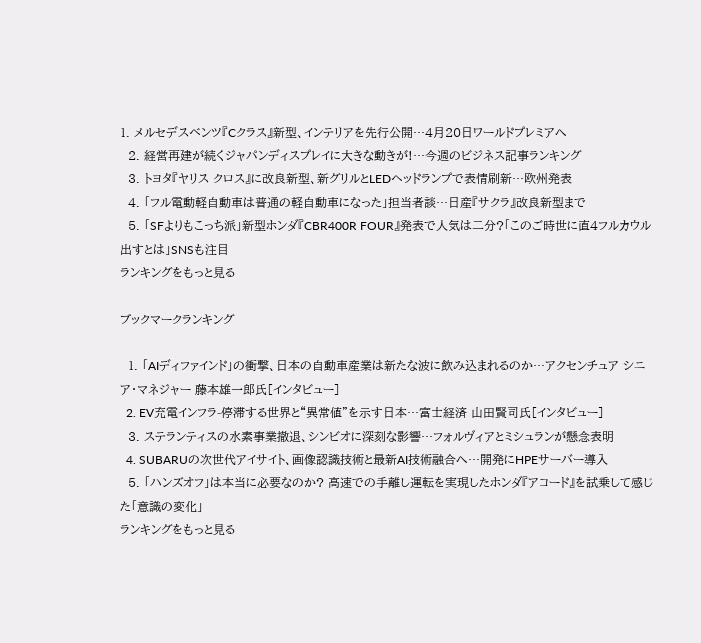1. メルセデスベンツ『Cクラス』新型、インテリアを先行公開…4月20日ワールドプレミアへ
  2. 経営再建が続くジャパンディスプレイに大きな動きが!…今週のビジネス記事ランキング
  3. トヨタ『ヤリス クロス』に改良新型、新グリルとLEDヘッドランプで表情刷新…欧州発表
  4. 「フル電動軽自動車は普通の軽自動車になった」担当者談…日産『サクラ』改良新型まで
  5. 「SFよりもこっち派」新型ホンダ『CBR400R FOUR』発表で人気は二分?「このご時世に直4フルカウル出すとは」SNSも注目
ランキングをもっと見る

ブックマークランキング

  1. 「AIディファインド」の衝撃、日本の自動車産業は新たな波に飲み込まれるのか…アクセンチュア シニア・マネジャー 藤本雄一郎氏[インタビュー]
  2. EV充電インフラ-停滞する世界と“異常値”を示す日本…富士経済 山田賢司氏[インタビュー]
  3. ステランティスの水素事業撤退、シンビオに深刻な影響…フォルヴィアとミシュランが懸念表明
  4. SUBARUの次世代アイサイト、画像認識技術と最新AI技術融合へ…開発にHPEサーバー導入
  5. 「ハンズオフ」は本当に必要なのか? 高速での手離し運転を実現したホンダ『アコード』を試乗して感じた「意識の変化」
ランキングをもっと見る